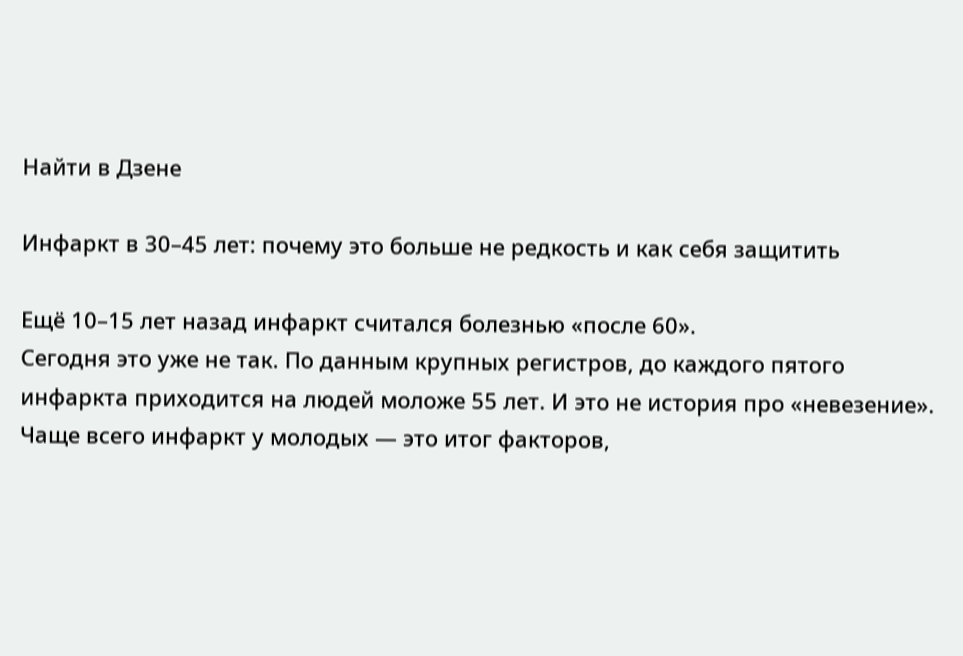Найти в Дзене

Инфаркт в 30–45 лет: почему это больше не редкость и как себя защитить

Ещё 10–15 лет назад инфаркт считался болезнью «после 60».
Сегодня это уже не так. По данным крупных регистров, до каждого пятого инфаркта приходится на людей моложе 55 лет. И это не история про «невезение». Чаще всего инфаркт у молодых — это итог факторов,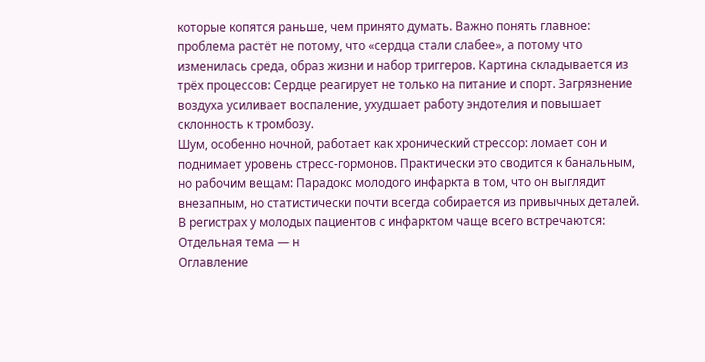которые копятся раньше, чем принято думать. Важно понять главное: проблема растёт не потому, что «сердца стали слабее», а потому что изменилась среда, образ жизни и набор триггеров. Картина складывается из трёх процессов: Сердце реагирует не только на питание и спорт. Загрязнение воздуха усиливает воспаление, ухудшает работу эндотелия и повышает склонность к тромбозу.
Шум, особенно ночной, работает как хронический стрессор: ломает сон и поднимает уровень стресс-гормонов. Практически это сводится к банальным, но рабочим вещам: Парадокс молодого инфаркта в том, что он выглядит внезапным, но статистически почти всегда собирается из привычных деталей. В регистрах у молодых пациентов с инфарктом чаще всего встречаются: Отдельная тема — н
Оглавление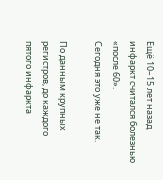Ещё 10–15 лет назад инфаркт считался болезнью «после 60».
Сегодня это уже не так.

По данным крупных регистров, до каждого пятого инфаркта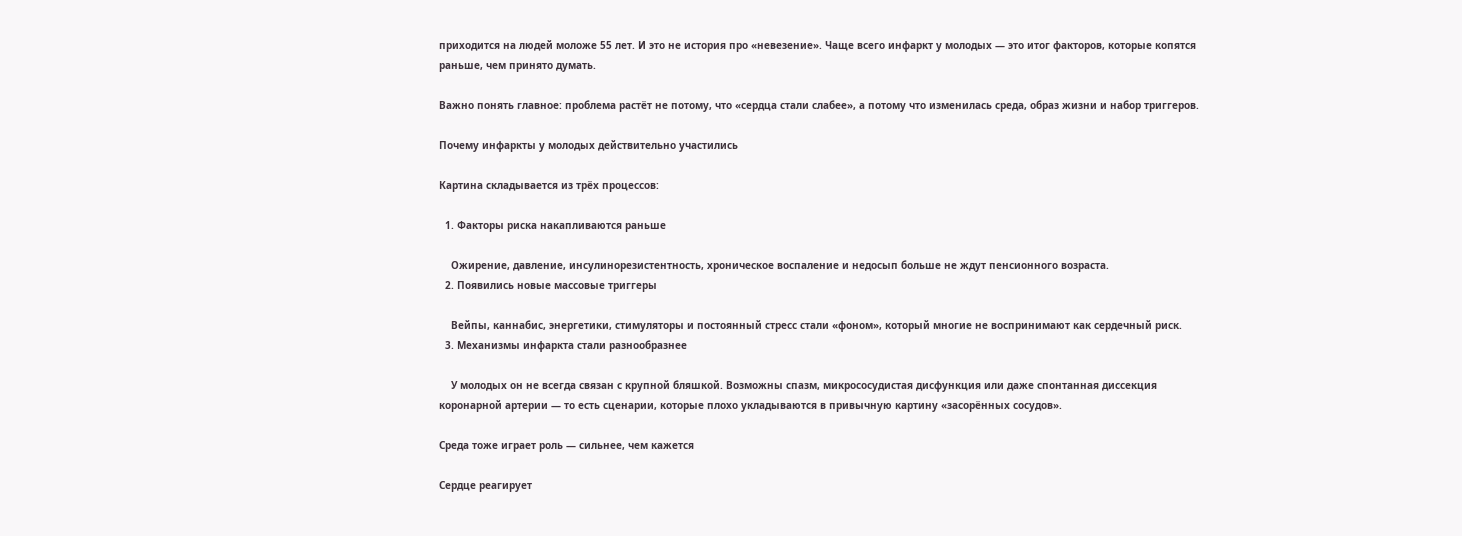приходится на людей моложе 55 лет. И это не история про «невезение». Чаще всего инфаркт у молодых — это итог факторов, которые копятся раньше, чем принято думать.

Важно понять главное: проблема растёт не потому, что «сердца стали слабее», а потому что изменилась среда, образ жизни и набор триггеров.

Почему инфаркты у молодых действительно участились

Картина складывается из трёх процессов:

  1. Факторы риска накапливаются раньше

    Ожирение, давление, инсулинорезистентность, хроническое воспаление и недосып больше не ждут пенсионного возраста.
  2. Появились новые массовые триггеры

    Вейпы, каннабис, энергетики, стимуляторы и постоянный стресс стали «фоном», который многие не воспринимают как сердечный риск.
  3. Механизмы инфаркта стали разнообразнее

    У молодых он не всегда связан с крупной бляшкой. Возможны спазм, микрососудистая дисфункция или даже спонтанная диссекция коронарной артерии — то есть сценарии, которые плохо укладываются в привычную картину «засорённых сосудов».

Среда тоже играет роль — сильнее, чем кажется

Сердце реагирует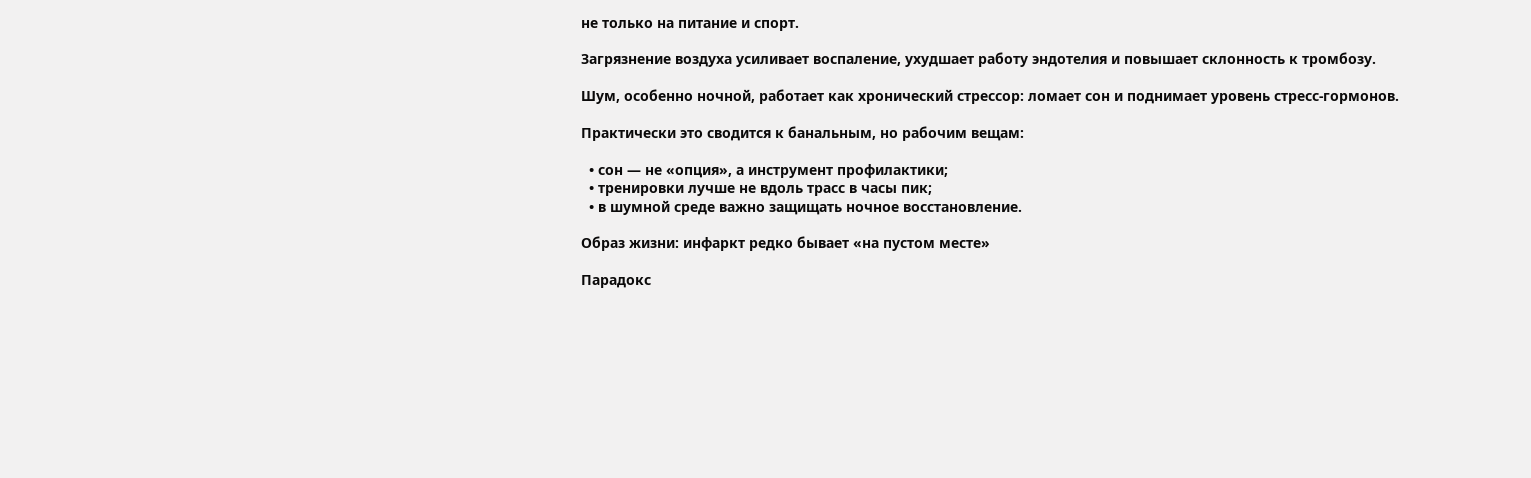не только на питание и спорт.

Загрязнение воздуха усиливает воспаление, ухудшает работу эндотелия и повышает склонность к тромбозу.

Шум, особенно ночной, работает как хронический стрессор: ломает сон и поднимает уровень стресс-гормонов.

Практически это сводится к банальным, но рабочим вещам:

  • сон — не «опция», а инструмент профилактики;
  • тренировки лучше не вдоль трасс в часы пик;
  • в шумной среде важно защищать ночное восстановление.

Образ жизни: инфаркт редко бывает «на пустом месте»

Парадокс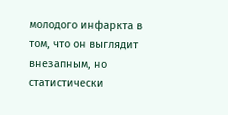молодого инфаркта в том, что он выглядит внезапным, но статистически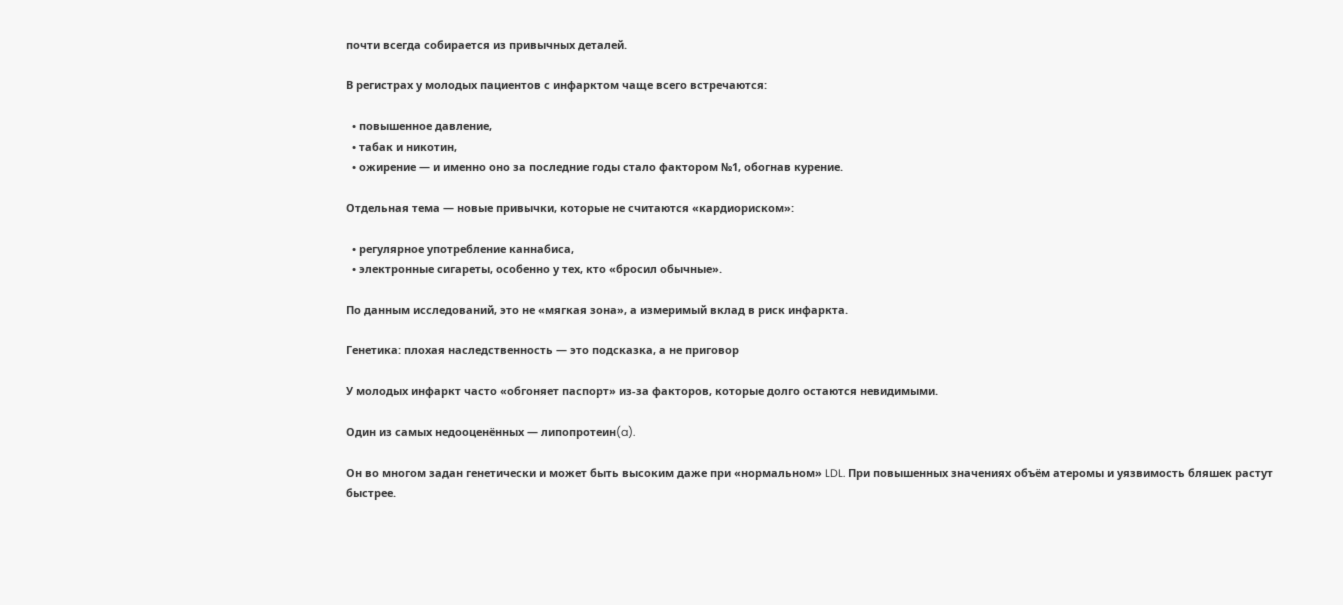почти всегда собирается из привычных деталей.

В регистрах у молодых пациентов с инфарктом чаще всего встречаются:

  • повышенное давление,
  • табак и никотин,
  • ожирение — и именно оно за последние годы стало фактором №1, обогнав курение.

Отдельная тема — новые привычки, которые не считаются «кардиориском»:

  • регулярное употребление каннабиса,
  • электронные сигареты, особенно у тех, кто «бросил обычные».

По данным исследований, это не «мягкая зона», а измеримый вклад в риск инфаркта.

Генетика: плохая наследственность — это подсказка, а не приговор

У молодых инфаркт часто «обгоняет паспорт» из-за факторов, которые долго остаются невидимыми.

Один из самых недооценённых — липопротеин(a).

Он во многом задан генетически и может быть высоким даже при «нормальном» LDL. При повышенных значениях объём атеромы и уязвимость бляшек растут быстрее.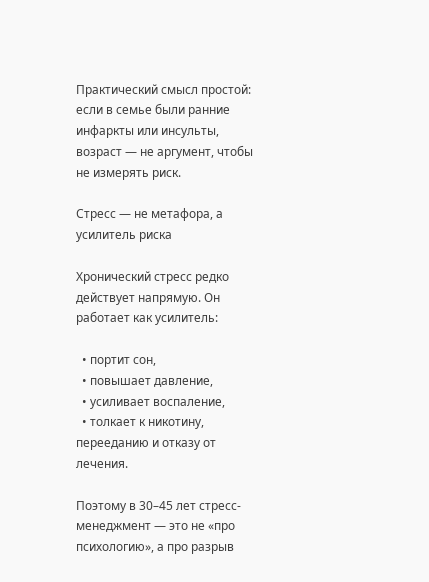Практический смысл простой: если в семье были ранние инфаркты или инсульты, возраст — не аргумент, чтобы не измерять риск.

Стресс — не метафора, а усилитель риска

Хронический стресс редко действует напрямую. Он работает как усилитель:

  • портит сон,
  • повышает давление,
  • усиливает воспаление,
  • толкает к никотину, перееданию и отказу от лечения.

Поэтому в 30–45 лет стресс-менеджмент — это не «про психологию», а про разрыв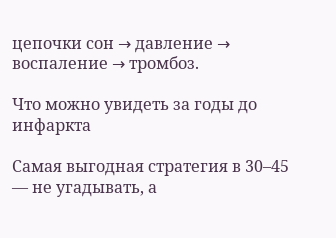цепочки сон → давление → воспаление → тромбоз.

Что можно увидеть за годы до инфаркта

Самая выгодная стратегия в 30–45 — не угадывать, а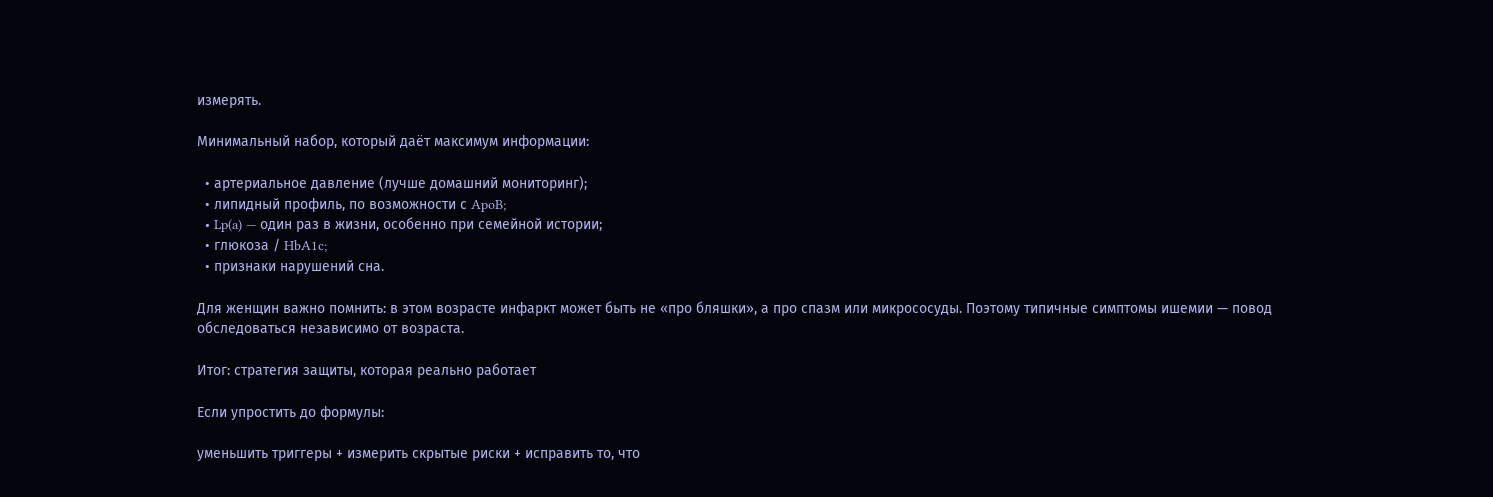измерять.

Минимальный набор, который даёт максимум информации:

  • артериальное давление (лучше домашний мониторинг);
  • липидный профиль, по возможности с ApoB;
  • Lp(a) — один раз в жизни, особенно при семейной истории;
  • глюкоза / HbA1c;
  • признаки нарушений сна.

Для женщин важно помнить: в этом возрасте инфаркт может быть не «про бляшки», а про спазм или микрососуды. Поэтому типичные симптомы ишемии — повод обследоваться независимо от возраста.

Итог: стратегия защиты, которая реально работает

Если упростить до формулы:

уменьшить триггеры + измерить скрытые риски + исправить то, что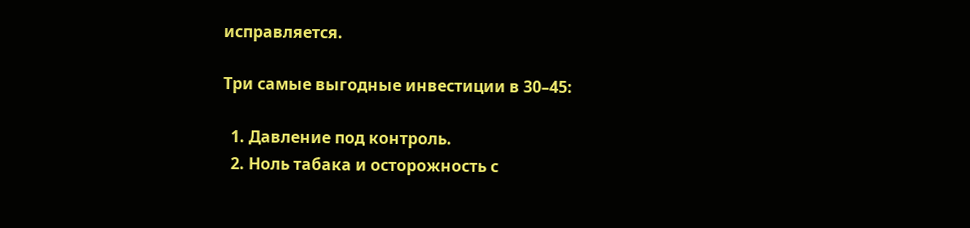исправляется.

Три самые выгодные инвестиции в 30–45:

  1. Давление под контроль.
  2. Ноль табака и осторожность с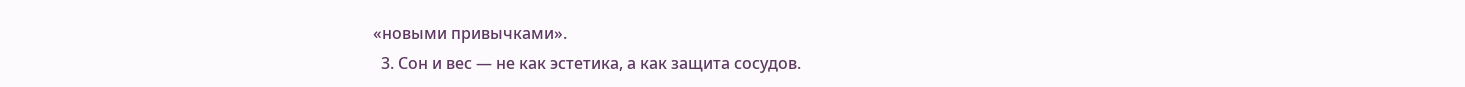«новыми привычками».
  3. Сон и вес — не как эстетика, а как защита сосудов.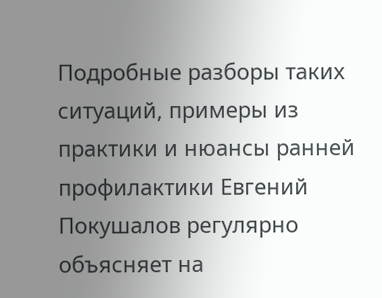Подробные разборы таких ситуаций, примеры из практики и нюансы ранней профилактики Евгений Покушалов регулярно объясняет на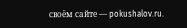своём сайте — pokushalov.ru.